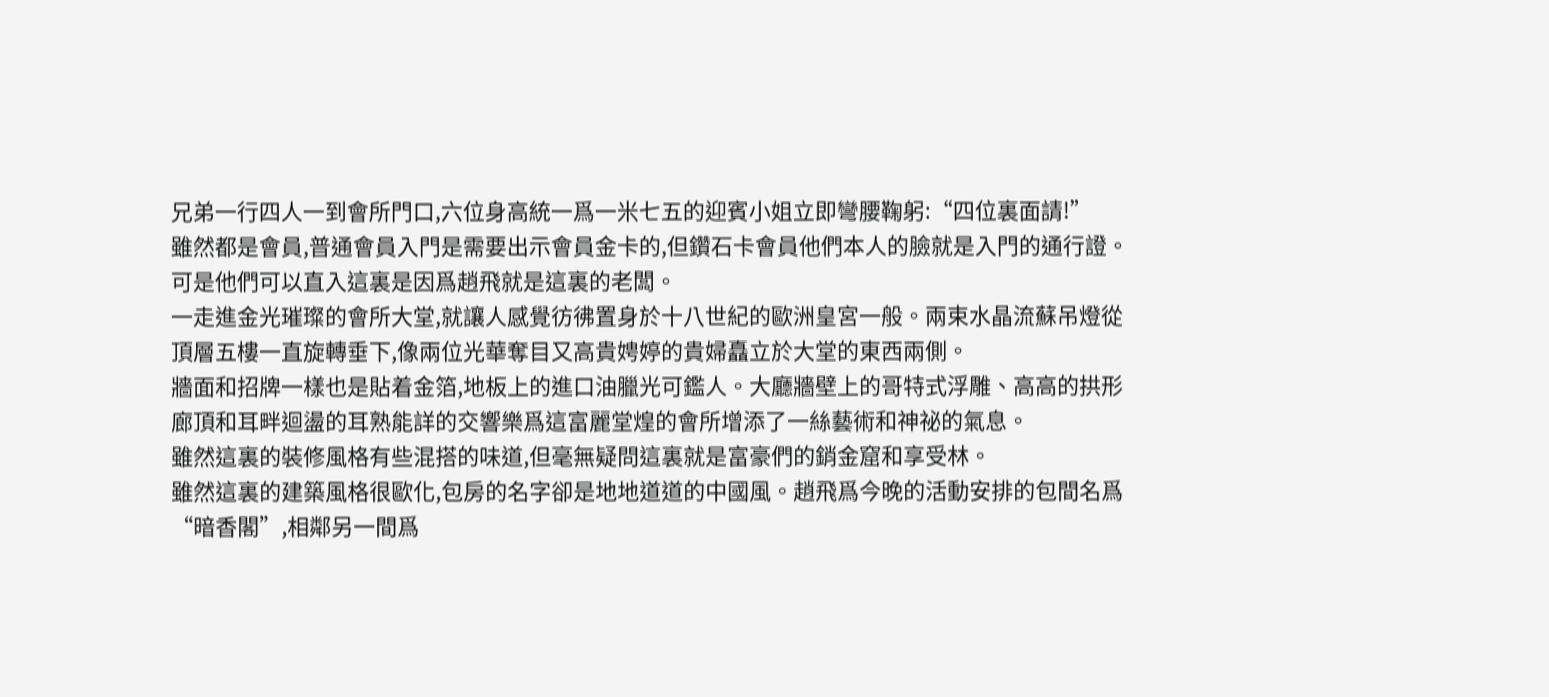兄弟一行四人一到會所門口,六位身高統一爲一米七五的迎賓小姐立即彎腰鞠躬:“四位裏面請!”
雖然都是會員,普通會員入門是需要出示會員金卡的,但鑽石卡會員他們本人的臉就是入門的通行證。可是他們可以直入這裏是因爲趙飛就是這裏的老闆。
一走進金光璀璨的會所大堂,就讓人感覺彷彿置身於十八世紀的歐洲皇宮一般。兩束水晶流蘇吊燈從頂層五樓一直旋轉垂下,像兩位光華奪目又高貴娉婷的貴婦矗立於大堂的東西兩側。
牆面和招牌一樣也是貼着金箔,地板上的進口油臘光可鑑人。大廳牆壁上的哥特式浮雕、高高的拱形廊頂和耳畔迴盪的耳熟能詳的交響樂爲這富麗堂煌的會所增添了一絲藝術和神祕的氣息。
雖然這裏的裝修風格有些混搭的味道,但毫無疑問這裏就是富豪們的銷金窟和享受林。
雖然這裏的建築風格很歐化,包房的名字卻是地地道道的中國風。趙飛爲今晚的活動安排的包間名爲“暗香閣”,相鄰另一間爲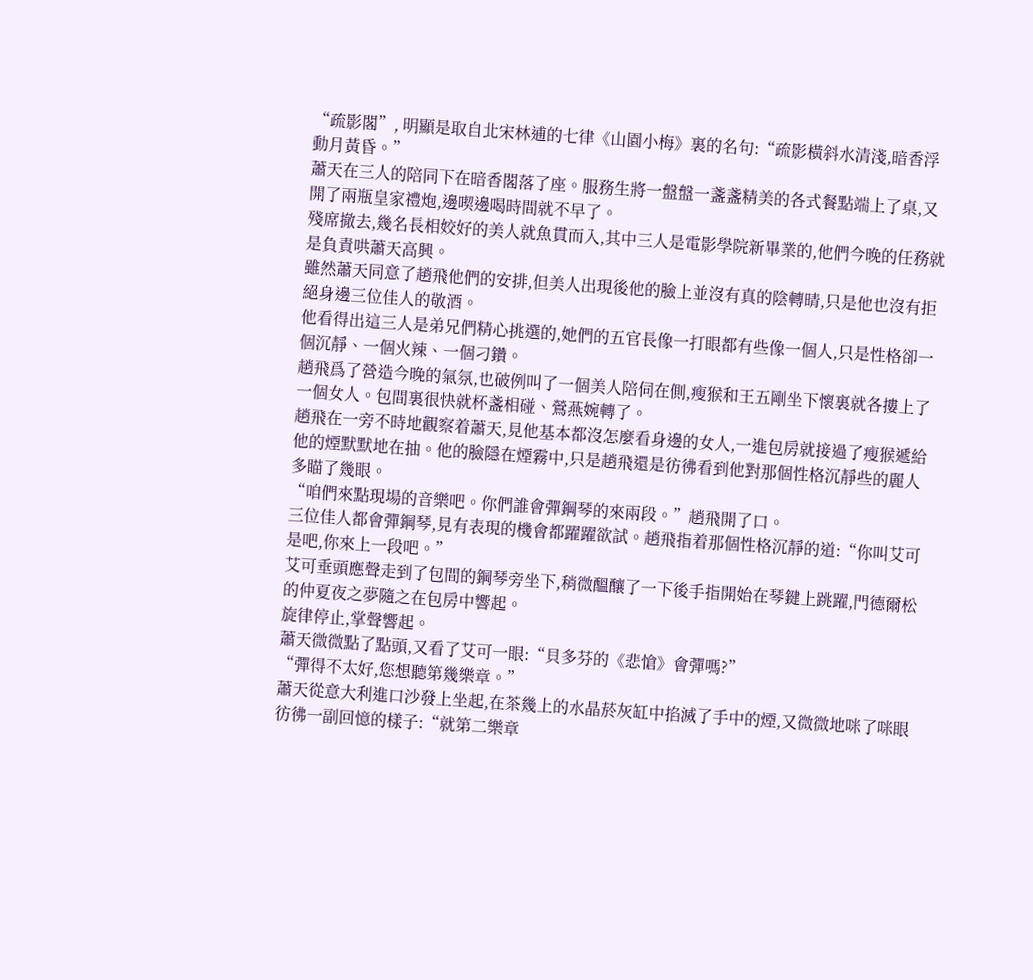“疏影閣”, 明顯是取自北宋林逋的七律《山園小梅》裏的名句:“疏影橫斜水清淺,暗香浮動月黃昏。”
蕭天在三人的陪同下在暗香閣落了座。服務生將一盤盤一盞盞精美的各式餐點端上了桌,又開了兩瓶皇家禮炮,邊喫邊喝時間就不早了。
殘席撤去,幾名長相姣好的美人就魚貫而入,其中三人是電影學院新畢業的,他們今晚的任務就是負責哄蕭天高興。
雖然蕭天同意了趙飛他們的安排,但美人出現後他的臉上並沒有真的陰轉晴,只是他也沒有拒絕身邊三位佳人的敬酒。
他看得出這三人是弟兄們精心挑選的,她們的五官長像一打眼都有些像一個人,只是性格卻一個沉靜、一個火辣、一個刁鑽。
趙飛爲了營造今晚的氣氛,也破例叫了一個美人陪伺在側,瘦猴和王五剛坐下懷裏就各摟上了一個女人。包間裏很快就杯盞相碰、鶯燕婉轉了。
趙飛在一旁不時地觀察着蕭天,見他基本都沒怎麼看身邊的女人,一進包房就接過了瘦猴遞給他的煙默默地在抽。他的臉隱在煙霧中,只是趙飛還是彷彿看到他對那個性格沉靜些的麗人多瞄了幾眼。
“咱們來點現場的音樂吧。你們誰會彈鋼琴的來兩段。”趙飛開了口。
三位佳人都會彈鋼琴,見有表現的機會都躍躍欲試。趙飛指着那個性格沉靜的道:“你叫艾可是吧,你來上一段吧。”
艾可垂頭應聲走到了包間的鋼琴旁坐下,稍微醞釀了一下後手指開始在琴鍵上跳躍,門德爾松的仲夏夜之夢隨之在包房中響起。
旋律停止,掌聲響起。
蕭天微微點了點頭,又看了艾可一眼:“貝多芬的《悲愴》會彈嗎?”
“彈得不太好,您想聽第幾樂章。”
蕭天從意大利進口沙發上坐起,在茶幾上的水晶菸灰缸中掐滅了手中的煙,又微微地咪了咪眼彷彿一副回憶的樣子:“就第二樂章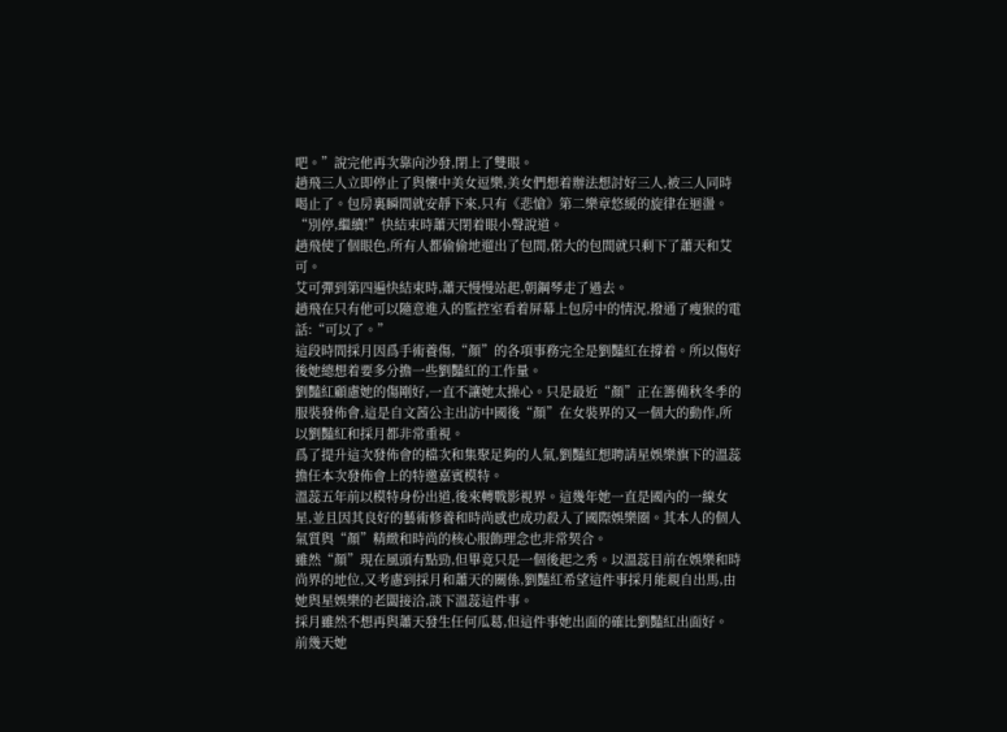吧。”說完他再次靠向沙發,閉上了雙眼。
趙飛三人立即停止了與懷中美女逗樂,美女們想着辦法想討好三人,被三人同時喝止了。包房裏瞬間就安靜下來,只有《悲愴》第二樂章悠緩的旋律在迴盪。
“別停,繼續!”快結束時蕭天閉着眼小聲說道。
趙飛使了個眼色,所有人都偷偷地遛出了包間,偌大的包間就只剩下了蕭天和艾可。
艾可彈到第四遍快結束時,蕭天慢慢站起,朝鋼琴走了過去。
趙飛在只有他可以隨意進入的監控室看着屏幕上包房中的情況,撥通了瘦猴的電話:“可以了。”
這段時間採月因爲手術養傷,“顏”的各項事務完全是劉豔紅在撐着。所以傷好後她總想着要多分擔一些劉豔紅的工作量。
劉豔紅顧慮她的傷剛好,一直不讓她太操心。只是最近“顏”正在籌備秋冬季的服裝發佈會,這是自文莤公主出訪中國後“顏”在女裝界的又一個大的動作,所以劉豔紅和採月都非常重視。
爲了提升這次發佈會的檔次和集聚足夠的人氣,劉豔紅想聘請星娛樂旗下的溫蕊擔任本次發佈會上的特邀嘉賓模特。
溫蕊五年前以模特身份出道,後來轉戰影視界。這幾年她一直是國內的一線女星,並且因其良好的藝術修養和時尚感也成功殺入了國際娛樂圈。其本人的個人氣質與“顏”精緻和時尚的核心服飾理念也非常契合。
雖然“顏”現在風頭有點勁,但畢竟只是一個後起之秀。以溫蕊目前在娛樂和時尚界的地位,又考慮到採月和蕭天的關係,劉豔紅希望這件事採月能親自出馬,由她與星娛樂的老闆接洽,談下溫蕊這件事。
採月雖然不想再與蕭天發生任何瓜葛,但這件事她出面的確比劉豔紅出面好。
前幾天她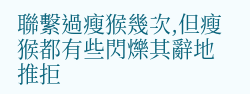聯繫過瘦猴幾次,但瘦猴都有些閃爍其辭地推拒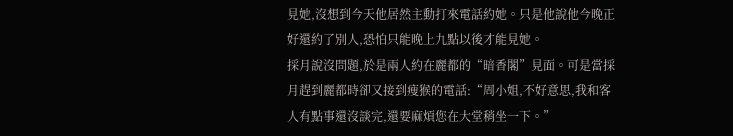見她,沒想到今天他居然主動打來電話約她。只是他說他今晚正好還約了別人,恐怕只能晚上九點以後才能見她。
採月說沒問題,於是兩人約在麗都的“暗香閣”見面。可是當採月趕到麗都時卻又接到瘦猴的電話:“周小姐,不好意思,我和客人有點事還沒談完,還要麻煩您在大堂稍坐一下。”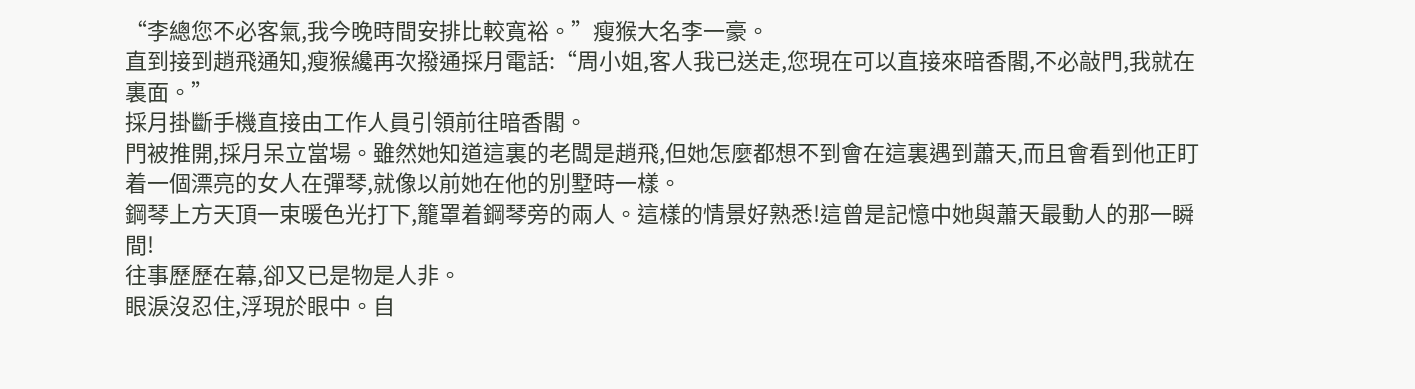“李總您不必客氣,我今晚時間安排比較寬裕。”瘦猴大名李一豪。
直到接到趙飛通知,瘦猴纔再次撥通採月電話:“周小姐,客人我已送走,您現在可以直接來暗香閣,不必敲門,我就在裏面。”
採月掛斷手機直接由工作人員引領前往暗香閣。
門被推開,採月呆立當場。雖然她知道這裏的老闆是趙飛,但她怎麼都想不到會在這裏遇到蕭天,而且會看到他正盯着一個漂亮的女人在彈琴,就像以前她在他的別墅時一樣。
鋼琴上方天頂一束暖色光打下,籠罩着鋼琴旁的兩人。這樣的情景好熟悉!這曾是記憶中她與蕭天最動人的那一瞬間!
往事歷歷在幕,卻又已是物是人非。
眼淚沒忍住,浮現於眼中。自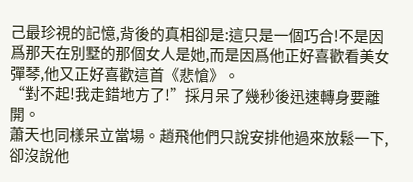己最珍視的記憶,背後的真相卻是:這只是一個巧合!不是因爲那天在別墅的那個女人是她,而是因爲他正好喜歡看美女彈琴,他又正好喜歡這首《悲愴》。
“對不起!我走錯地方了!”採月呆了幾秒後迅速轉身要離開。
蕭天也同樣呆立當場。趙飛他們只說安排他過來放鬆一下,卻沒說他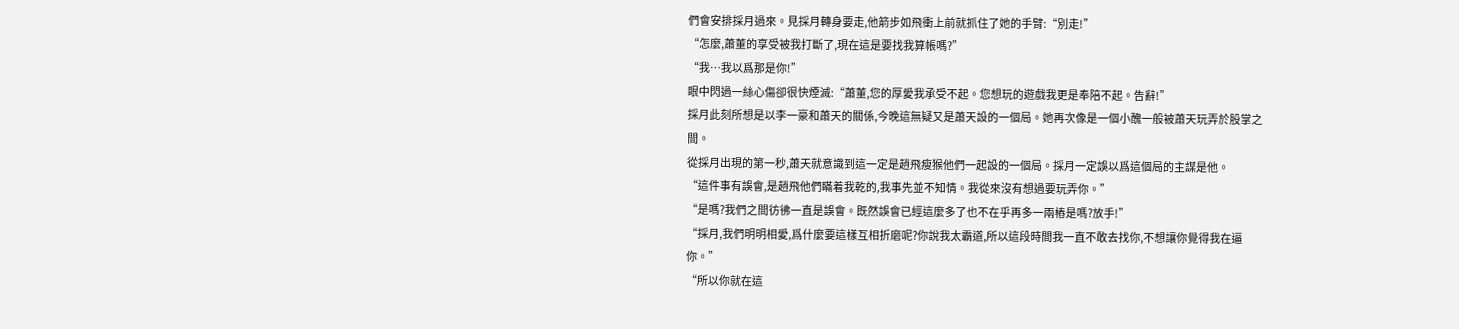們會安排採月過來。見採月轉身要走,他箭步如飛衝上前就抓住了她的手臂:“別走!”
“怎麼,蕭董的享受被我打斷了,現在這是要找我算帳嗎?”
“我…我以爲那是你!”
眼中閃過一絲心傷卻很快煙滅:“蕭董,您的厚愛我承受不起。您想玩的遊戲我更是奉陪不起。告辭!”
採月此刻所想是以李一豪和蕭天的關係,今晚這無疑又是蕭天設的一個局。她再次像是一個小醜一般被蕭天玩弄於股掌之間。
從採月出現的第一秒,蕭天就意識到這一定是趙飛瘦猴他們一起設的一個局。採月一定誤以爲這個局的主謀是他。
“這件事有誤會,是趙飛他們瞞着我乾的,我事先並不知情。我從來沒有想過要玩弄你。”
“是嗎?我們之間彷彿一直是誤會。既然誤會已經這麼多了也不在乎再多一兩樁是嗎?放手!”
“採月,我們明明相愛,爲什麼要這樣互相折磨呢?你說我太霸道,所以這段時間我一直不敢去找你,不想讓你覺得我在逼你。”
“所以你就在這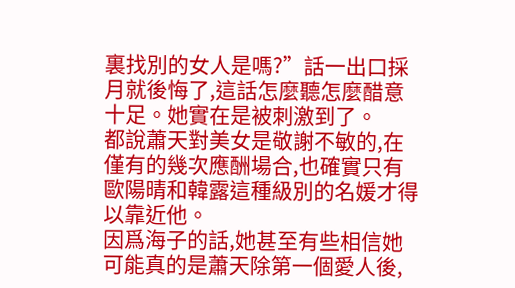裏找別的女人是嗎?”話一出口採月就後悔了,這話怎麼聽怎麼醋意十足。她實在是被刺激到了。
都說蕭天對美女是敬謝不敏的,在僅有的幾次應酬場合,也確實只有歐陽晴和韓露這種級別的名媛才得以靠近他。
因爲海子的話,她甚至有些相信她可能真的是蕭天除第一個愛人後,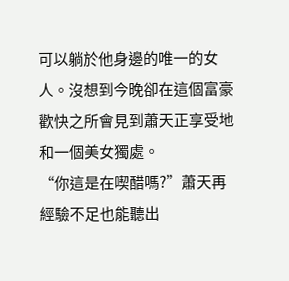可以躺於他身邊的唯一的女人。沒想到今晚卻在這個富豪歡快之所會見到蕭天正享受地和一個美女獨處。
“你這是在喫醋嗎?”蕭天再經驗不足也能聽出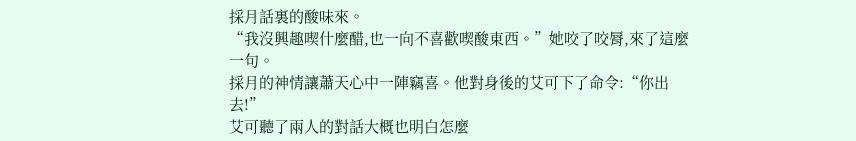採月話裏的酸味來。
“我沒興趣喫什麼醋,也一向不喜歡喫酸東西。”她咬了咬脣,來了這麼一句。
採月的神情讓蕭天心中一陣竊喜。他對身後的艾可下了命令:“你出去!”
艾可聽了兩人的對話大概也明白怎麼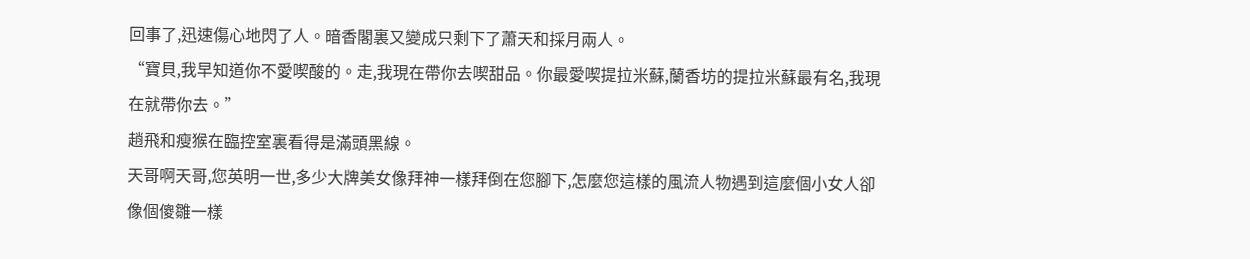回事了,迅速傷心地閃了人。暗香閣裏又變成只剩下了蕭天和採月兩人。
“寶貝,我早知道你不愛喫酸的。走,我現在帶你去喫甜品。你最愛喫提拉米蘇,蘭香坊的提拉米蘇最有名,我現在就帶你去。”
趙飛和瘦猴在臨控室裏看得是滿頭黑線。
天哥啊天哥,您英明一世,多少大牌美女像拜神一樣拜倒在您腳下,怎麼您這樣的風流人物遇到這麼個小女人卻像個傻雛一樣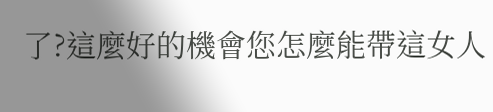了?這麼好的機會您怎麼能帶這女人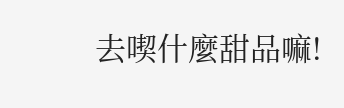去喫什麼甜品嘛!